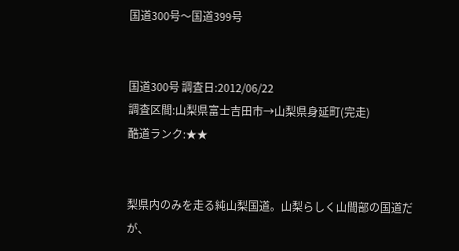国道300号〜国道399号


国道300号 調査日:2012/06/22
調査区間:山梨県富士吉田市→山梨県身延町(完走)
酷道ランク:★★


梨県内のみを走る純山梨国道。山梨らしく山間部の国道だが、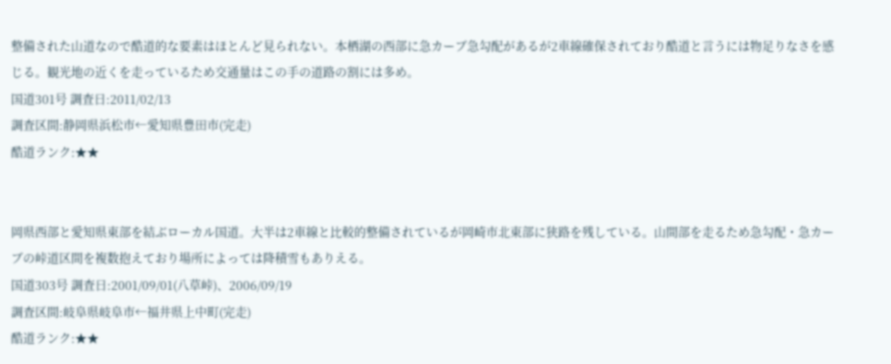整備された山道なので酷道的な要素はほとんど見られない。本栖湖の西部に急カーブ急勾配があるが2車線確保されており酷道と言うには物足りなさを感じる。観光地の近くを走っているため交通量はこの手の道路の割には多め。
国道301号 調査日:2011/02/13
調査区間:静岡県浜松市←愛知県豊田市(完走)
酷道ランク:★★


岡県西部と愛知県東部を結ぶローカル国道。大半は2車線と比較的整備されているが岡崎市北東部に狭路を残している。山間部を走るため急勾配・急カーブの峠道区間を複数抱えており場所によっては降積雪もありえる。
国道303号 調査日:2001/09/01(八草峠)、2006/09/19
調査区間:岐阜県岐阜市←福井県上中町(完走)
酷道ランク:★★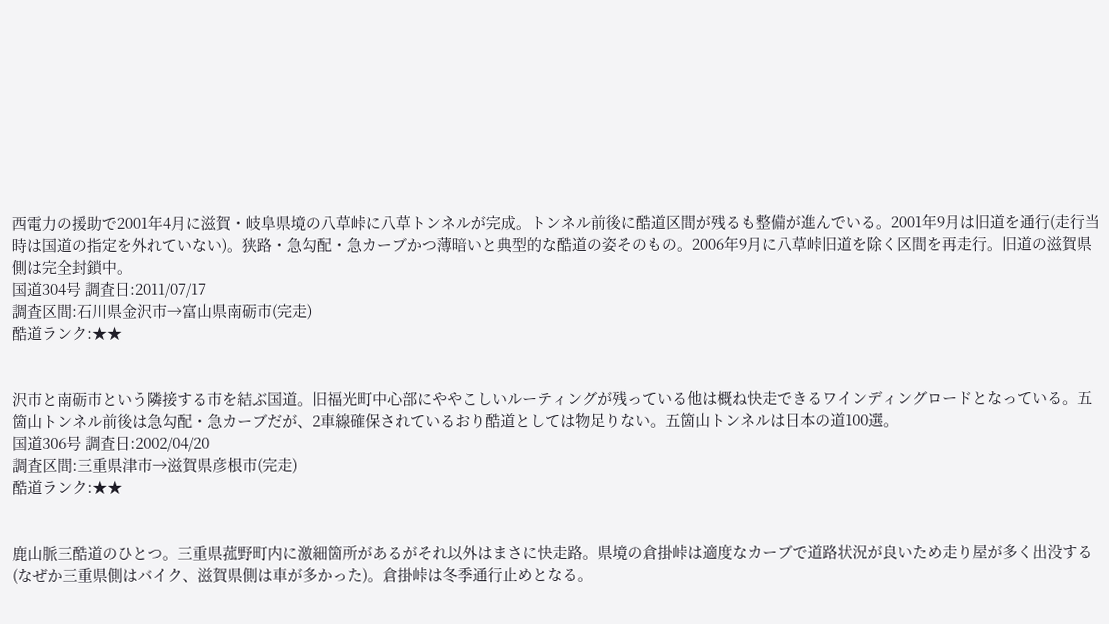西電力の援助で2001年4月に滋賀・岐阜県境の八草峠に八草トンネルが完成。トンネル前後に酷道区間が残るも整備が進んでいる。2001年9月は旧道を通行(走行当時は国道の指定を外れていない)。狭路・急勾配・急カーブかつ薄暗いと典型的な酷道の姿そのもの。2006年9月に八草峠旧道を除く区間を再走行。旧道の滋賀県側は完全封鎖中。
国道304号 調査日:2011/07/17
調査区間:石川県金沢市→富山県南砺市(完走)
酷道ランク:★★


沢市と南砺市という隣接する市を結ぶ国道。旧福光町中心部にややこしいルーティングが残っている他は概ね快走できるワインディングロードとなっている。五箇山トンネル前後は急勾配・急カーブだが、2車線確保されているおり酷道としては物足りない。五箇山トンネルは日本の道100選。
国道306号 調査日:2002/04/20
調査区間:三重県津市→滋賀県彦根市(完走)
酷道ランク:★★


鹿山脈三酷道のひとつ。三重県菰野町内に激細箇所があるがそれ以外はまさに快走路。県境の倉掛峠は適度なカーブで道路状況が良いため走り屋が多く出没する(なぜか三重県側はバイク、滋賀県側は車が多かった)。倉掛峠は冬季通行止めとなる。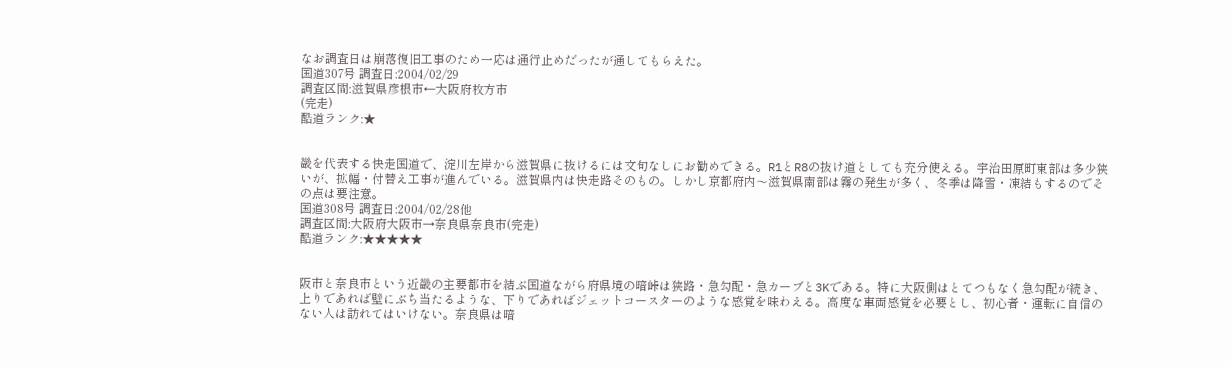なお調査日は崩落復旧工事のため一応は通行止めだったが通してもらえた。
国道307号 調査日:2004/02/29
調査区間:滋賀県彦根市←大阪府枚方市
(完走)
酷道ランク:★


畿を代表する快走国道で、淀川左岸から滋賀県に抜けるには文句なしにお勧めできる。R1とR8の抜け道としても充分使える。宇治田原町東部は多少狭いが、拡幅・付替え工事が進んでいる。滋賀県内は快走路そのもの。しかし京都府内〜滋賀県南部は霧の発生が多く、冬季は降雪・凍結もするのでその点は要注意。
国道308号 調査日:2004/02/28他
調査区間:大阪府大阪市→奈良県奈良市(完走)
酷道ランク:★★★★★


阪市と奈良市という近畿の主要都市を結ぶ国道ながら府県境の暗峠は狭路・急勾配・急カーブと3Kである。特に大阪側はとてつもなく急勾配が続き、上りであれば壁にぶち当たるような、下りであればジェットコースターのような感覚を味わえる。高度な車両感覚を必要とし、初心者・運転に自信のない人は訪れてはいけない。奈良県は暗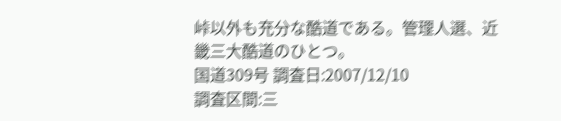峠以外も充分な酷道である。管理人選、近畿三大酷道のひとつ。
国道309号 調査日:2007/12/10
調査区間:三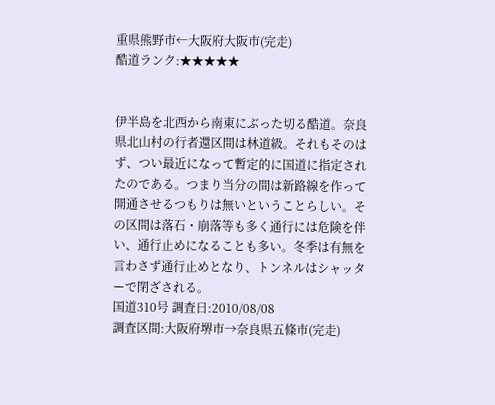重県熊野市←大阪府大阪市(完走)
酷道ランク:★★★★★


伊半島を北西から南東にぶった切る酷道。奈良県北山村の行者還区間は林道級。それもそのはず、つい最近になって暫定的に国道に指定されたのである。つまり当分の間は新路線を作って開通させるつもりは無いということらしい。その区間は落石・崩落等も多く通行には危険を伴い、通行止めになることも多い。冬季は有無を言わさず通行止めとなり、トンネルはシャッターで閉ざされる。
国道310号 調査日:2010/08/08
調査区間:大阪府堺市→奈良県五條市(完走)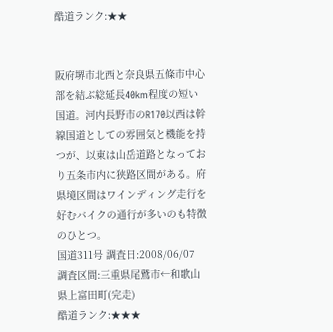酷道ランク:★★


阪府堺市北西と奈良県五條市中心部を結ぶ総延長40km程度の短い国道。河内長野市のR170以西は幹線国道としての雰囲気と機能を持つが、以東は山岳道路となっており五条市内に狭路区間がある。府県境区間はワインディング走行を好むバイクの通行が多いのも特徴のひとつ。
国道311号 調査日:2008/06/07
調査区間:三重県尾鷲市←和歌山県上富田町(完走)
酷道ランク:★★★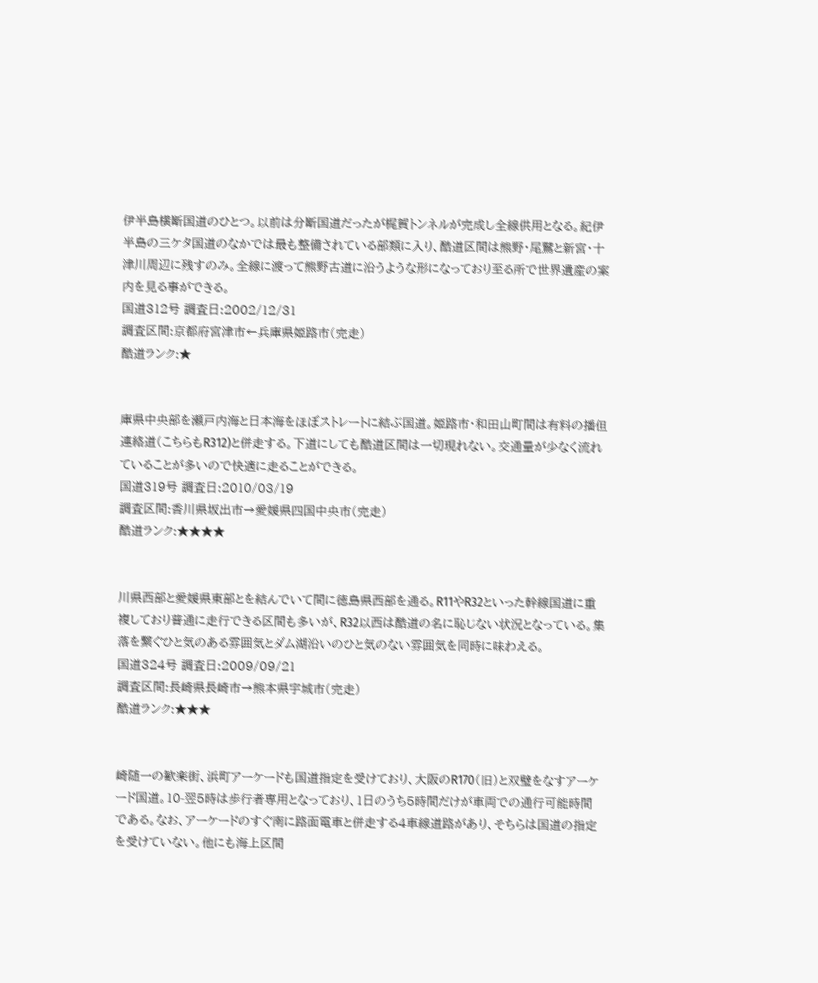伊半島横断国道のひとつ。以前は分断国道だったが梶賀トンネルが完成し全線供用となる。紀伊半島の三ケタ国道のなかでは最も整備されている部類に入り、酷道区間は熊野・尾鷲と新宮・十津川周辺に残すのみ。全線に渡って熊野古道に沿うような形になっており至る所で世界遺産の案内を見る事ができる。
国道312号 調査日:2002/12/31
調査区間:京都府宮津市←兵庫県姫路市(完走)
酷道ランク:★


庫県中央部を瀬戸内海と日本海をほぼストレートに結ぶ国道。姫路市・和田山町間は有料の播但連絡道(こちらもR312)と併走する。下道にしても酷道区間は一切現れない。交通量が少なく流れていることが多いので快適に走ることができる。
国道319号 調査日:2010/03/19
調査区間:香川県坂出市→愛媛県四国中央市(完走)
酷道ランク:★★★★


川県西部と愛媛県東部とを結んでいて間に徳島県西部を通る。R11やR32といった幹線国道に重複しており普通に走行できる区間も多いが、R32以西は酷道の名に恥じない状況となっている。集落を繋ぐひと気のある雰囲気とダム湖沿いのひと気のない雰囲気を同時に味わえる。
国道324号 調査日:2009/09/21
調査区間:長崎県長崎市→熊本県宇城市(完走)
酷道ランク:★★★


崎随一の歓楽街、浜町アーケードも国道指定を受けており、大阪のR170(旧)と双璧をなすアーケード国道。10-翌5時は歩行者専用となっており、1日のうち5時間だけが車両での通行可能時間である。なお、アーケードのすぐ南に路面電車と併走する4車線道路があり、そちらは国道の指定を受けていない。他にも海上区間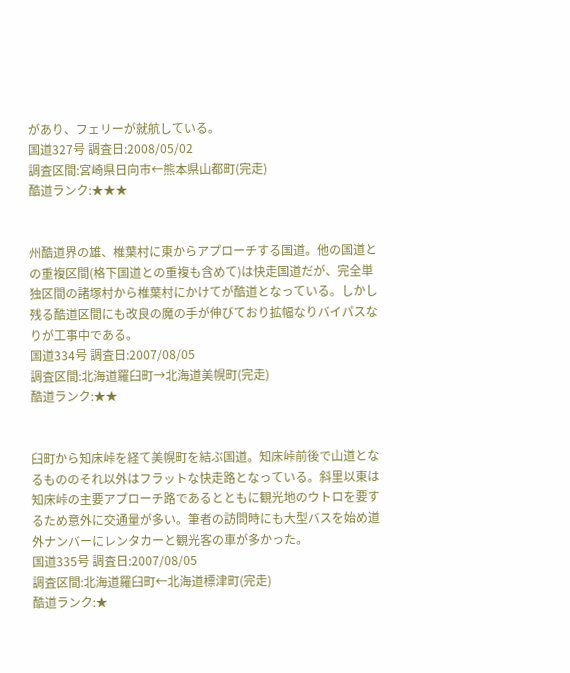があり、フェリーが就航している。
国道327号 調査日:2008/05/02
調査区間:宮崎県日向市←熊本県山都町(完走)
酷道ランク:★★★


州酷道界の雄、椎葉村に東からアプローチする国道。他の国道との重複区間(格下国道との重複も含めて)は快走国道だが、完全単独区間の諸塚村から椎葉村にかけてが酷道となっている。しかし残る酷道区間にも改良の魔の手が伸びており拡幅なりバイパスなりが工事中である。
国道334号 調査日:2007/08/05
調査区間:北海道羅臼町→北海道美幌町(完走)
酷道ランク:★★


臼町から知床峠を経て美幌町を結ぶ国道。知床峠前後で山道となるもののそれ以外はフラットな快走路となっている。斜里以東は知床峠の主要アプローチ路であるとともに観光地のウトロを要するため意外に交通量が多い。筆者の訪問時にも大型バスを始め道外ナンバーにレンタカーと観光客の車が多かった。
国道335号 調査日:2007/08/05
調査区間:北海道羅臼町←北海道標津町(完走)
酷道ランク:★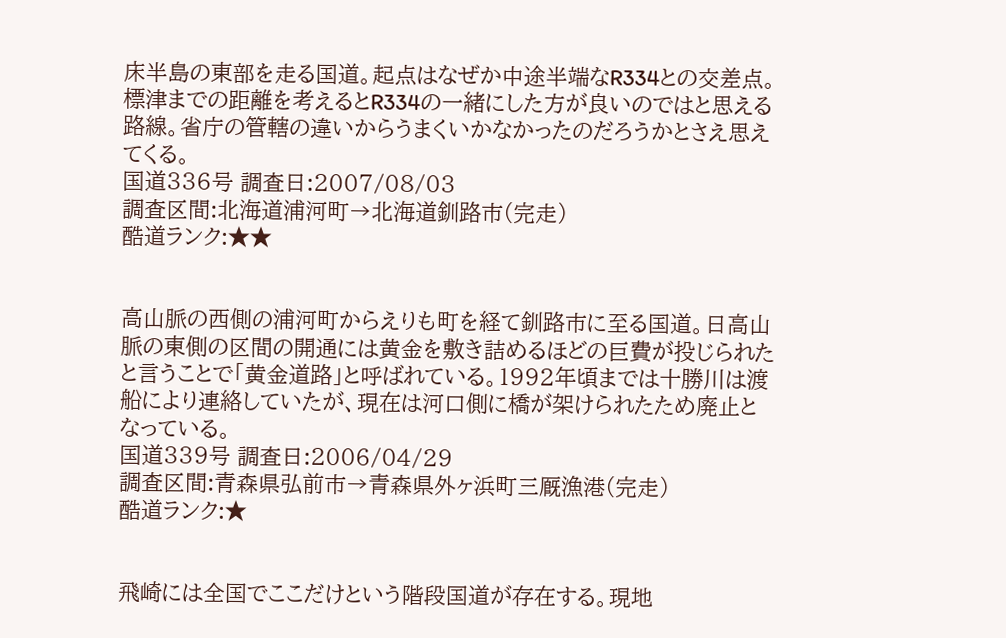床半島の東部を走る国道。起点はなぜか中途半端なR334との交差点。標津までの距離を考えるとR334の一緒にした方が良いのではと思える路線。省庁の管轄の違いからうまくいかなかったのだろうかとさえ思えてくる。
国道336号 調査日:2007/08/03
調査区間:北海道浦河町→北海道釧路市(完走)
酷道ランク:★★


高山脈の西側の浦河町からえりも町を経て釧路市に至る国道。日高山脈の東側の区間の開通には黄金を敷き詰めるほどの巨費が投じられたと言うことで「黄金道路」と呼ばれている。1992年頃までは十勝川は渡船により連絡していたが、現在は河口側に橋が架けられたため廃止となっている。
国道339号 調査日:2006/04/29
調査区間:青森県弘前市→青森県外ヶ浜町三厩漁港(完走)
酷道ランク:★


飛崎には全国でここだけという階段国道が存在する。現地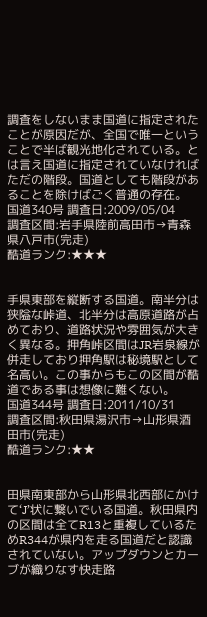調査をしないまま国道に指定されたことが原因だが、全国で唯一ということで半ば観光地化されている。とは言え国道に指定されていなければただの階段。国道としても階段があることを除けばごく普通の存在。
国道340号 調査日:2009/05/04
調査区間:岩手県陸前高田市→青森県八戸市(完走)
酷道ランク:★★★


手県東部を縦断する国道。南半分は狭隘な峠道、北半分は高原道路が占めており、道路状況や雰囲気が大きく異なる。押角峠区間はJR岩泉線が併走しており押角駅は秘境駅として名高い。この事からもこの区間が酷道である事は想像に難くない。
国道344号 調査日:2011/10/31
調査区間:秋田県湯沢市→山形県酒田市(完走)
酷道ランク:★★


田県南東部から山形県北西部にかけて‘J’状に繋いでいる国道。秋田県内の区間は全てR13と重複しているためR344が県内を走る国道だと認識されていない。アップダウンとカーブが織りなす快走路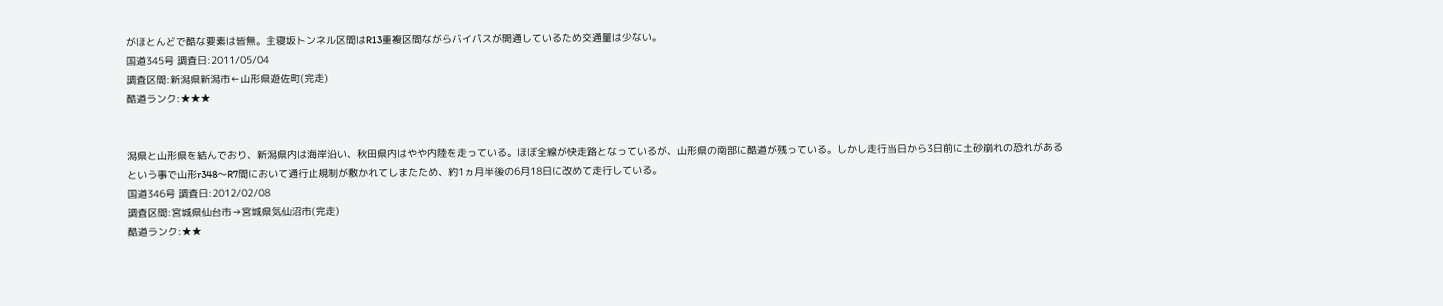がほとんどで酷な要素は皆無。主寝坂トンネル区間はR13重複区間ながらバイパスが開通しているため交通量は少ない。
国道345号 調査日:2011/05/04
調査区間:新潟県新潟市←山形県遊佐町(完走)
酷道ランク:★★★


潟県と山形県を結んでおり、新潟県内は海岸沿い、秋田県内はやや内陸を走っている。ほぼ全線が快走路となっているが、山形県の南部に酷道が残っている。しかし走行当日から3日前に土砂崩れの恐れがあるという事で山形r348〜R7間において通行止規制が敷かれてしまたため、約1ヵ月半後の6月18日に改めて走行している。
国道346号 調査日:2012/02/08
調査区間:宮城県仙台市→宮城県気仙沼市(完走)
酷道ランク:★★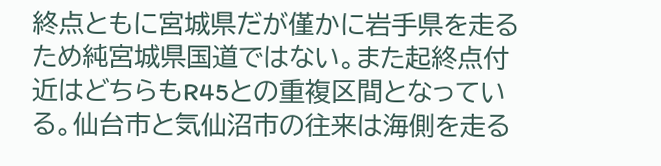終点ともに宮城県だが僅かに岩手県を走るため純宮城県国道ではない。また起終点付近はどちらもR45との重複区間となっている。仙台市と気仙沼市の往来は海側を走る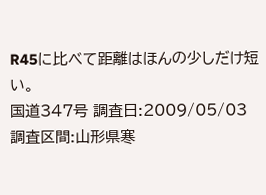R45に比べて距離はほんの少しだけ短い。
国道347号 調査日:2009/05/03
調査区間:山形県寒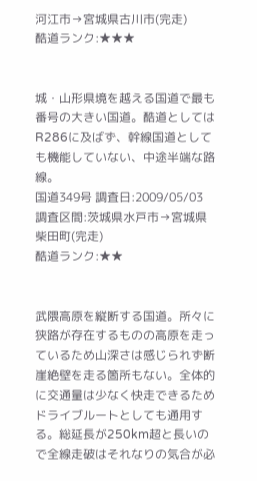河江市→宮城県古川市(完走)
酷道ランク:★★★


城・山形県境を越える国道で最も番号の大きい国道。酷道としてはR286に及ばず、幹線国道としても機能していない、中途半端な路線。
国道349号 調査日:2009/05/03
調査区間:茨城県水戸市→宮城県柴田町(完走)
酷道ランク:★★


武隈高原を縦断する国道。所々に狭路が存在するものの高原を走っているため山深さは感じられず断崖絶壁を走る箇所もない。全体的に交通量は少なく快走できるためドライブルートとしても通用する。総延長が250km超と長いので全線走破はそれなりの気合が必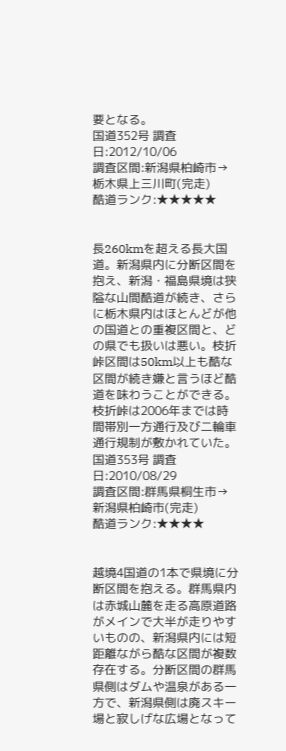要となる。
国道352号 調査日:2012/10/06
調査区間:新潟県柏崎市→栃木県上三川町(完走)
酷道ランク:★★★★★


長260kmを超える長大国道。新潟県内に分断区間を抱え、新潟・福島県境は狭隘な山間酷道が続き、さらに栃木県内はほとんどが他の国道との重複区間と、どの県でも扱いは悪い。枝折峠区間は50km以上も酷な区間が続き嫌と言うほど酷道を味わうことができる。枝折峠は2006年までは時間帯別一方通行及び二輪車通行規制が敷かれていた。
国道353号 調査日:2010/08/29
調査区間:群馬県桐生市→新潟県柏崎市(完走)
酷道ランク:★★★★


越境4国道の1本で県境に分断区間を抱える。群馬県内は赤城山麓を走る高原道路がメインで大半が走りやすいものの、新潟県内には短距離ながら酷な区間が複数存在する。分断区間の群馬県側はダムや温泉がある一方で、新潟県側は廃スキー場と寂しげな広場となって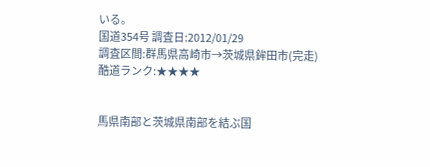いる。
国道354号 調査日:2012/01/29
調査区間:群馬県高崎市→茨城県鉾田市(完走)
酷道ランク:★★★★


馬県南部と茨城県南部を結ぶ国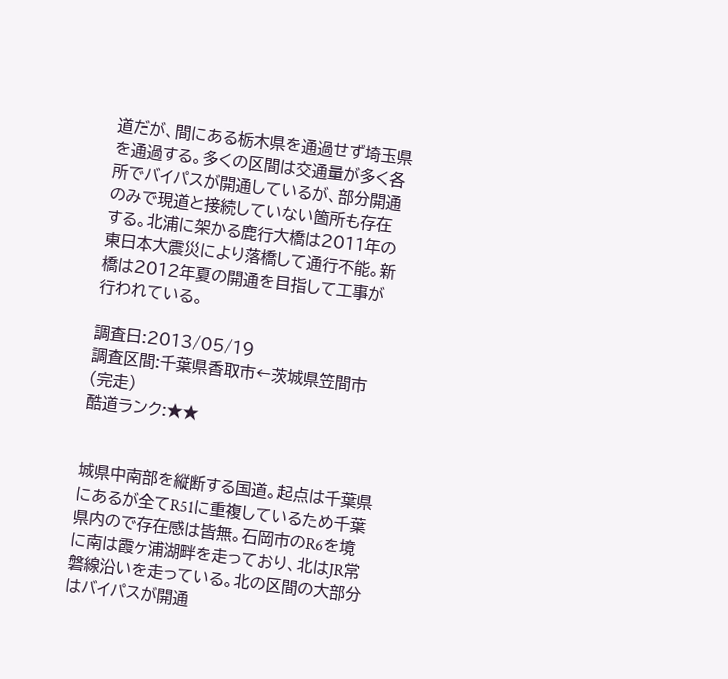道だが、間にある栃木県を通過せず埼玉県を通過する。多くの区間は交通量が多く各所でバイパスが開通しているが、部分開通のみで現道と接続していない箇所も存在する。北浦に架かる鹿行大橋は2011年の東日本大震災により落橋して通行不能。新橋は2012年夏の開通を目指して工事が行われている。

調査日:2013/05/19
調査区間:千葉県香取市←茨城県笠間市(完走)
酷道ランク:★★


城県中南部を縦断する国道。起点は千葉県にあるが全てR51に重複しているため千葉県内ので存在感は皆無。石岡市のR6を境に南は霞ヶ浦湖畔を走っており、北はJR常磐線沿いを走っている。北の区間の大部分はバイパスが開通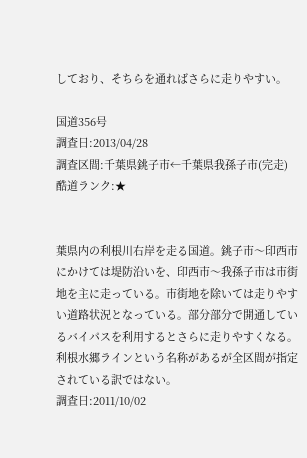しており、そちらを通ればさらに走りやすい。

国道356号
調査日:2013/04/28
調査区間:千葉県銚子市←千葉県我孫子市(完走)
酷道ランク:★


葉県内の利根川右岸を走る国道。銚子市〜印西市にかけては堤防沿いを、印西市〜我孫子市は市街地を主に走っている。市街地を除いては走りやすい道路状況となっている。部分部分で開通しているバイパスを利用するとさらに走りやすくなる。利根水郷ラインという名称があるが全区間が指定されている訳ではない。
調査日:2011/10/02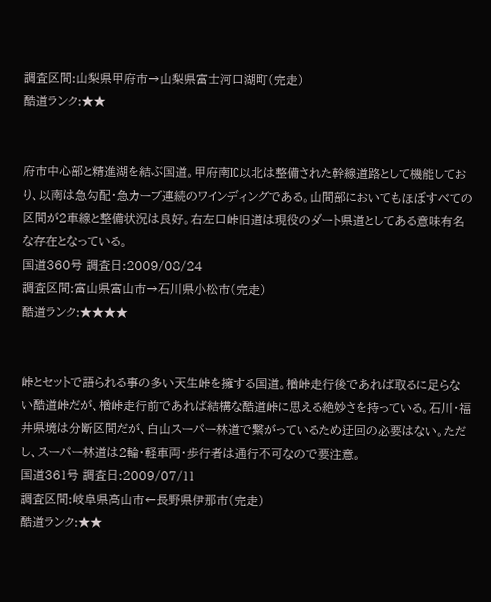調査区間:山梨県甲府市→山梨県富士河口湖町(完走)
酷道ランク:★★


府市中心部と精進湖を結ぶ国道。甲府南IC以北は整備された幹線道路として機能しており、以南は急勾配・急カーブ連続のワインディングである。山間部においてもほぼすべての区間が2車線と整備状況は良好。右左口峠旧道は現役のダート県道としてある意味有名な存在となっている。
国道360号 調査日:2009/08/24
調査区間:富山県富山市→石川県小松市(完走)
酷道ランク:★★★★


峠とセットで語られる事の多い天生峠を擁する国道。楢峠走行後であれば取るに足らない酷道峠だが、楢峠走行前であれば結構な酷道峠に思える絶妙さを持っている。石川・福井県境は分断区間だが、白山スーパー林道で繋がっているため迂回の必要はない。ただし、スーパー林道は2輪・軽車両・歩行者は通行不可なので要注意。
国道361号 調査日:2009/07/11
調査区間:岐阜県高山市←長野県伊那市(完走)
酷道ランク:★★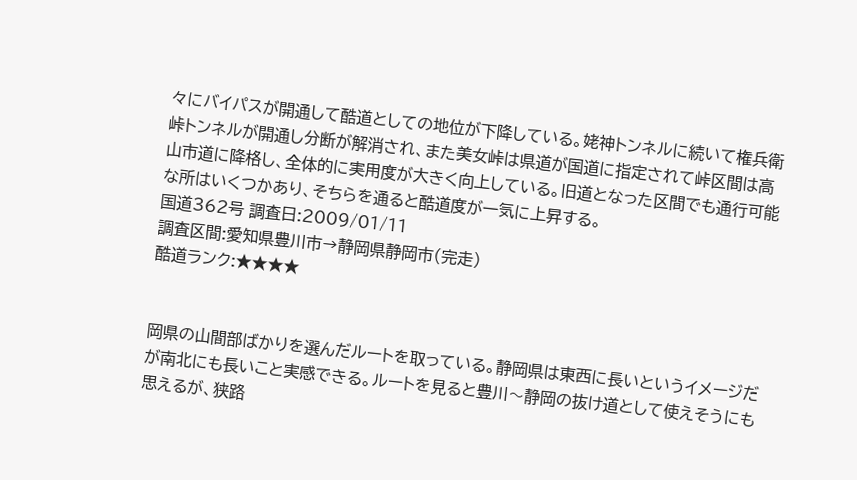々にバイパスが開通して酷道としての地位が下降している。姥神トンネルに続いて権兵衛峠トンネルが開通し分断が解消され、また美女峠は県道が国道に指定されて峠区間は高山市道に降格し、全体的に実用度が大きく向上している。旧道となった区間でも通行可能な所はいくつかあり、そちらを通ると酷道度が一気に上昇する。
国道362号 調査日:2009/01/11
調査区間:愛知県豊川市→静岡県静岡市(完走)
酷道ランク:★★★★


岡県の山間部ばかりを選んだルートを取っている。静岡県は東西に長いというイメージだが南北にも長いこと実感できる。ルートを見ると豊川〜静岡の抜け道として使えそうにも思えるが、狭路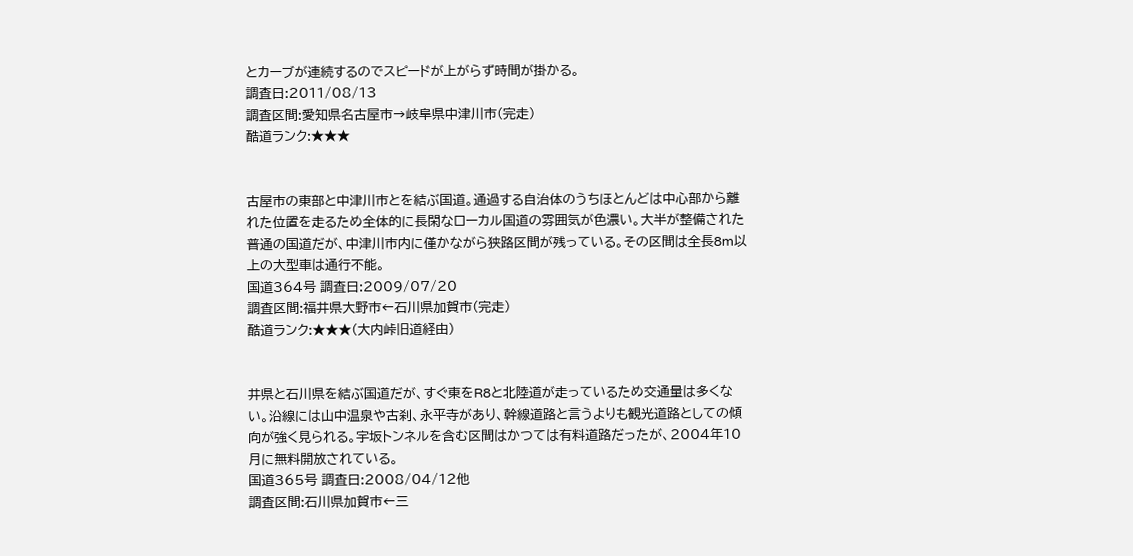とカーブが連続するのでスピードが上がらず時間が掛かる。
調査日:2011/08/13
調査区間:愛知県名古屋市→岐阜県中津川市(完走)
酷道ランク:★★★


古屋市の東部と中津川市とを結ぶ国道。通過する自治体のうちほとんどは中心部から離れた位置を走るため全体的に長閑なローカル国道の雰囲気が色濃い。大半が整備された普通の国道だが、中津川市内に僅かながら狭路区間が残っている。その区間は全長8m以上の大型車は通行不能。
国道364号 調査日:2009/07/20
調査区間:福井県大野市←石川県加賀市(完走)
酷道ランク:★★★(大内峠旧道経由)


井県と石川県を結ぶ国道だが、すぐ東をR8と北陸道が走っているため交通量は多くない。沿線には山中温泉や古刹、永平寺があり、幹線道路と言うよりも観光道路としての傾向が強く見られる。宇坂トンネルを含む区間はかつては有料道路だったが、2004年10月に無料開放されている。
国道365号 調査日:2008/04/12他
調査区間:石川県加賀市←三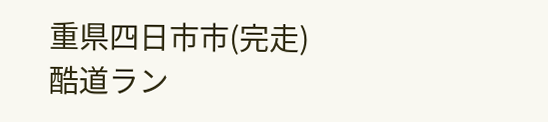重県四日市市(完走)
酷道ラン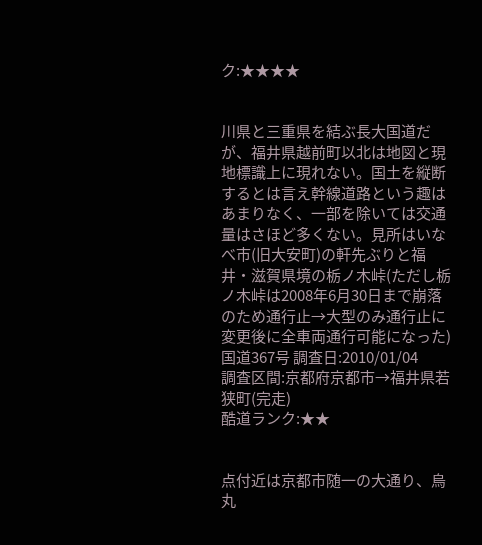ク:★★★★


川県と三重県を結ぶ長大国道だが、福井県越前町以北は地図と現地標識上に現れない。国土を縦断するとは言え幹線道路という趣はあまりなく、一部を除いては交通量はさほど多くない。見所はいなべ市(旧大安町)の軒先ぶりと福井・滋賀県境の栃ノ木峠(ただし栃ノ木峠は2008年6月30日まで崩落のため通行止→大型のみ通行止に変更後に全車両通行可能になった)
国道367号 調査日:2010/01/04
調査区間:京都府京都市→福井県若狭町(完走)
酷道ランク:★★


点付近は京都市随一の大通り、烏丸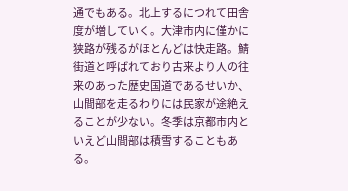通でもある。北上するにつれて田舎度が増していく。大津市内に僅かに狭路が残るがほとんどは快走路。鯖街道と呼ばれており古来より人の往来のあった歴史国道であるせいか、山間部を走るわりには民家が途絶えることが少ない。冬季は京都市内といえど山間部は積雪することもある。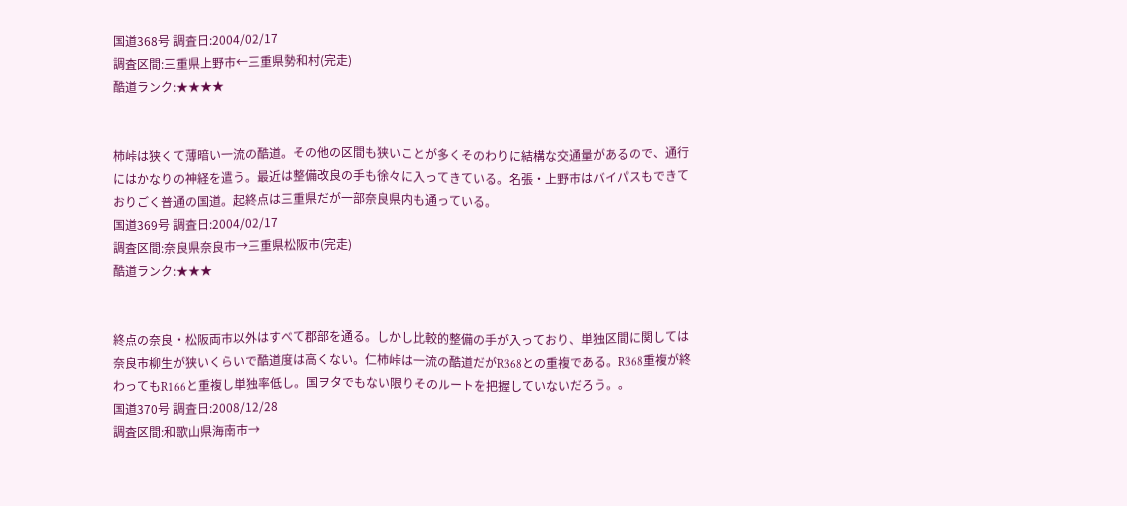国道368号 調査日:2004/02/17
調査区間:三重県上野市←三重県勢和村(完走)
酷道ランク:★★★★


柿峠は狭くて薄暗い一流の酷道。その他の区間も狭いことが多くそのわりに結構な交通量があるので、通行にはかなりの神経を遣う。最近は整備改良の手も徐々に入ってきている。名張・上野市はバイパスもできておりごく普通の国道。起終点は三重県だが一部奈良県内も通っている。
国道369号 調査日:2004/02/17
調査区間:奈良県奈良市→三重県松阪市(完走)
酷道ランク:★★★


終点の奈良・松阪両市以外はすべて郡部を通る。しかし比較的整備の手が入っており、単独区間に関しては奈良市柳生が狭いくらいで酷道度は高くない。仁柿峠は一流の酷道だがR368との重複である。R368重複が終わってもR166と重複し単独率低し。国ヲタでもない限りそのルートを把握していないだろう。。
国道370号 調査日:2008/12/28
調査区間:和歌山県海南市→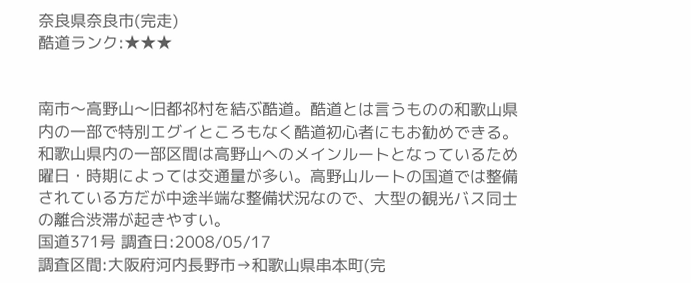奈良県奈良市(完走)
酷道ランク:★★★


南市〜高野山〜旧都祁村を結ぶ酷道。酷道とは言うものの和歌山県内の一部で特別エグイところもなく酷道初心者にもお勧めできる。和歌山県内の一部区間は高野山へのメインルートとなっているため曜日・時期によっては交通量が多い。高野山ルートの国道では整備されている方だが中途半端な整備状況なので、大型の観光バス同士の離合渋滞が起きやすい。
国道371号 調査日:2008/05/17
調査区間:大阪府河内長野市→和歌山県串本町(完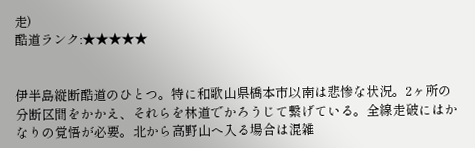走)
酷道ランク:★★★★★


伊半島縦断酷道のひとつ。特に和歌山県橋本市以南は悲惨な状況。2ヶ所の分断区間をかかえ、それらを林道でかろうじて繋げている。全線走破にはかなりの覚悟が必要。北から高野山へ入る場合は混雑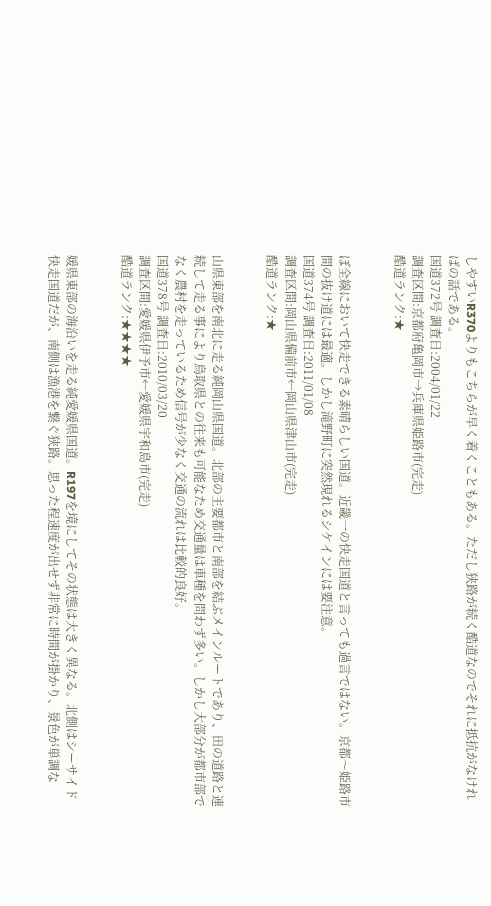しやすいR370よりもこちらが早く着くこともある。ただし狭路が続く酷道なのでそれに抵抗がなければの話である。
国道372号 調査日:2004/01/22
調査区間:京都府亀岡市→兵庫県姫路市(完走)
酷道ランク:★


ぼ全線において快走できる素晴らしい国道。近畿一の快走国道と言っても過言ではない。京都〜姫路市間の抜け道には最適。しかし滝野町に突然現れるシケインには要注意。
国道374号 調査日:2011/01/08
調査区間:岡山県備前市←岡山県津山市(完走)
酷道ランク:★


山県東部を南北に走る純岡山県国道。北部の主要都市と南部を結ぶメインルートであり、田の道路と連続して走る事により鳥取県との往来も可能なため交通量は車種を問わず多い。しかし大部分が都市部でなく農村を走っているため信号が少なく交通の流れは比較的良好。
国道378号 調査日:2010/03/20
調査区間:愛媛県伊予市←愛媛県宇和島市(完走)
酷道ランク:★★★★


媛県東部の海沿いを走る純愛媛県国道。R197を境にしてその状態は大きく異なる。北側はシーサイド快走国道だが、南側は漁港を繋ぐ狭路。思った程速度が出せず非常に時間が掛かり、景色が単調な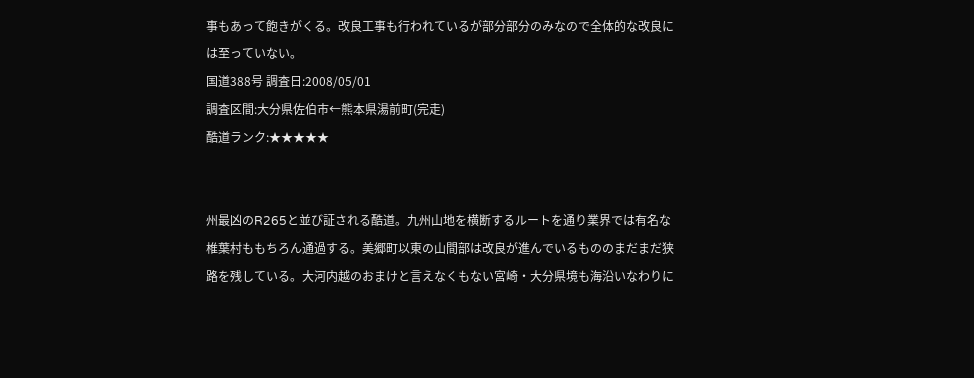事もあって飽きがくる。改良工事も行われているが部分部分のみなので全体的な改良には至っていない。
国道388号 調査日:2008/05/01
調査区間:大分県佐伯市←熊本県湯前町(完走)
酷道ランク:★★★★★


州最凶のR265と並び証される酷道。九州山地を横断するルートを通り業界では有名な椎葉村ももちろん通過する。美郷町以東の山間部は改良が進んでいるもののまだまだ狭路を残している。大河内越のおまけと言えなくもない宮崎・大分県境も海沿いなわりに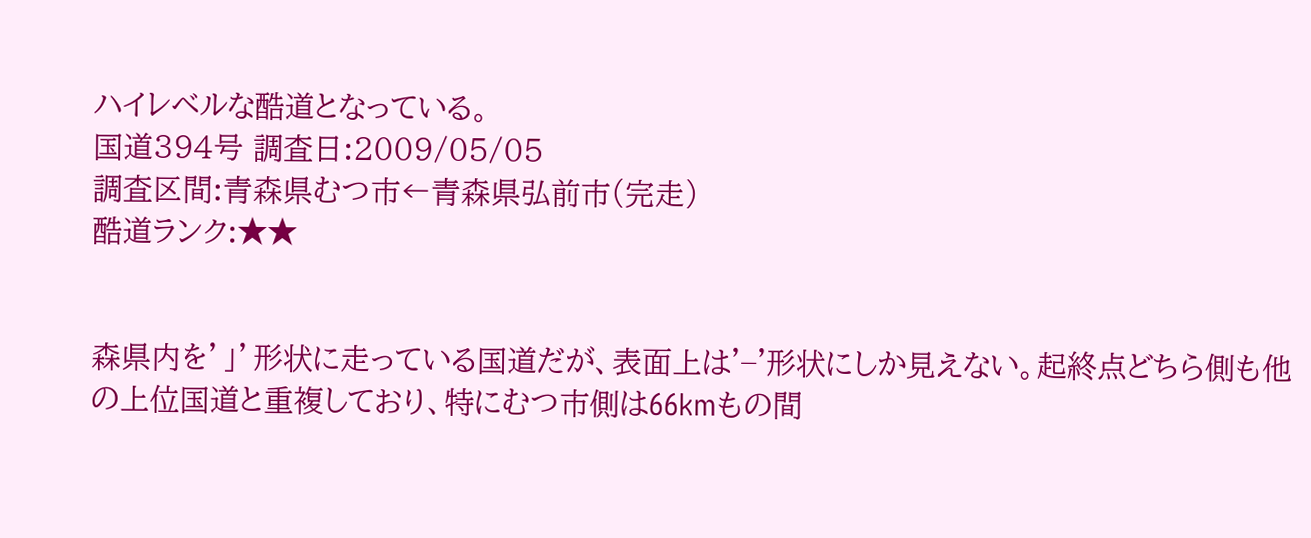ハイレベルな酷道となっている。
国道394号 調査日:2009/05/05
調査区間:青森県むつ市←青森県弘前市(完走)
酷道ランク:★★


森県内を’」’形状に走っている国道だが、表面上は'−'形状にしか見えない。起終点どちら側も他の上位国道と重複しており、特にむつ市側は66kmもの間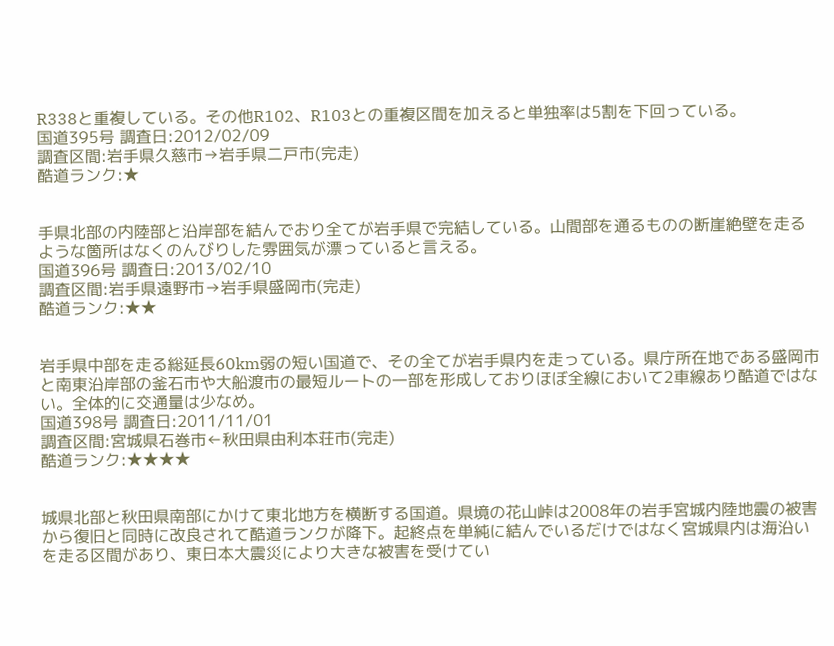R338と重複している。その他R102、R103との重複区間を加えると単独率は5割を下回っている。
国道395号 調査日:2012/02/09
調査区間:岩手県久慈市→岩手県二戸市(完走)
酷道ランク:★


手県北部の内陸部と沿岸部を結んでおり全てが岩手県で完結している。山間部を通るものの断崖絶壁を走るような箇所はなくのんびりした雰囲気が漂っていると言える。
国道396号 調査日:2013/02/10
調査区間:岩手県遠野市→岩手県盛岡市(完走)
酷道ランク:★★


岩手県中部を走る総延長60km弱の短い国道で、その全てが岩手県内を走っている。県庁所在地である盛岡市と南東沿岸部の釜石市や大船渡市の最短ルートの一部を形成しておりほぼ全線において2車線あり酷道ではない。全体的に交通量は少なめ。
国道398号 調査日:2011/11/01
調査区間:宮城県石巻市←秋田県由利本荘市(完走)
酷道ランク:★★★★


城県北部と秋田県南部にかけて東北地方を横断する国道。県境の花山峠は2008年の岩手宮城内陸地震の被害から復旧と同時に改良されて酷道ランクが降下。起終点を単純に結んでいるだけではなく宮城県内は海沿いを走る区間があり、東日本大震災により大きな被害を受けてい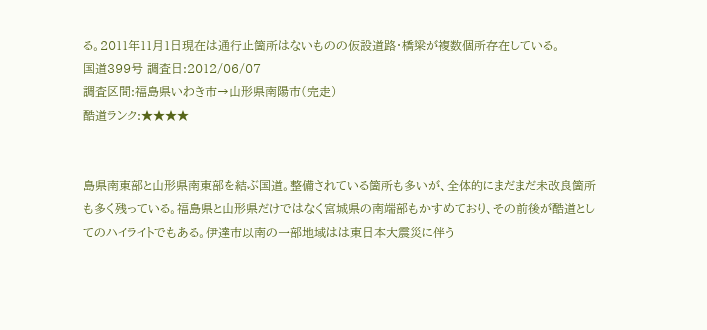る。2011年11月1日現在は通行止箇所はないものの仮設道路・橋梁が複数個所存在している。
国道399号 調査日:2012/06/07
調査区間:福島県いわき市→山形県南陽市(完走)
酷道ランク:★★★★


島県南東部と山形県南東部を結ぶ国道。整備されている箇所も多いが、全体的にまだまだ未改良箇所も多く残っている。福島県と山形県だけではなく宮城県の南端部もかすめており、その前後が酷道としてのハイライトでもある。伊達市以南の一部地域はは東日本大震災に伴う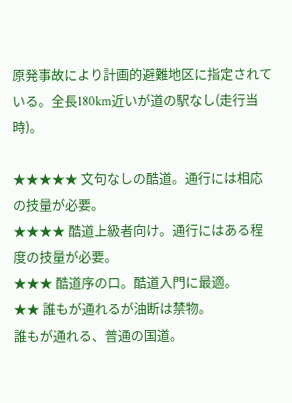原発事故により計画的避難地区に指定されている。全長180km近いが道の駅なし(走行当時)。

★★★★★ 文句なしの酷道。通行には相応の技量が必要。
★★★★ 酷道上級者向け。通行にはある程度の技量が必要。
★★★ 酷道序の口。酷道入門に最適。
★★ 誰もが通れるが油断は禁物。
誰もが通れる、普通の国道。